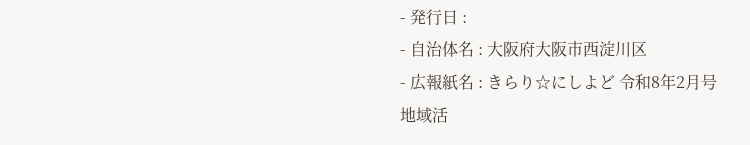- 発行日 :
- 自治体名 : 大阪府大阪市西淀川区
- 広報紙名 : きらり☆にしよど 令和8年2月号
地域活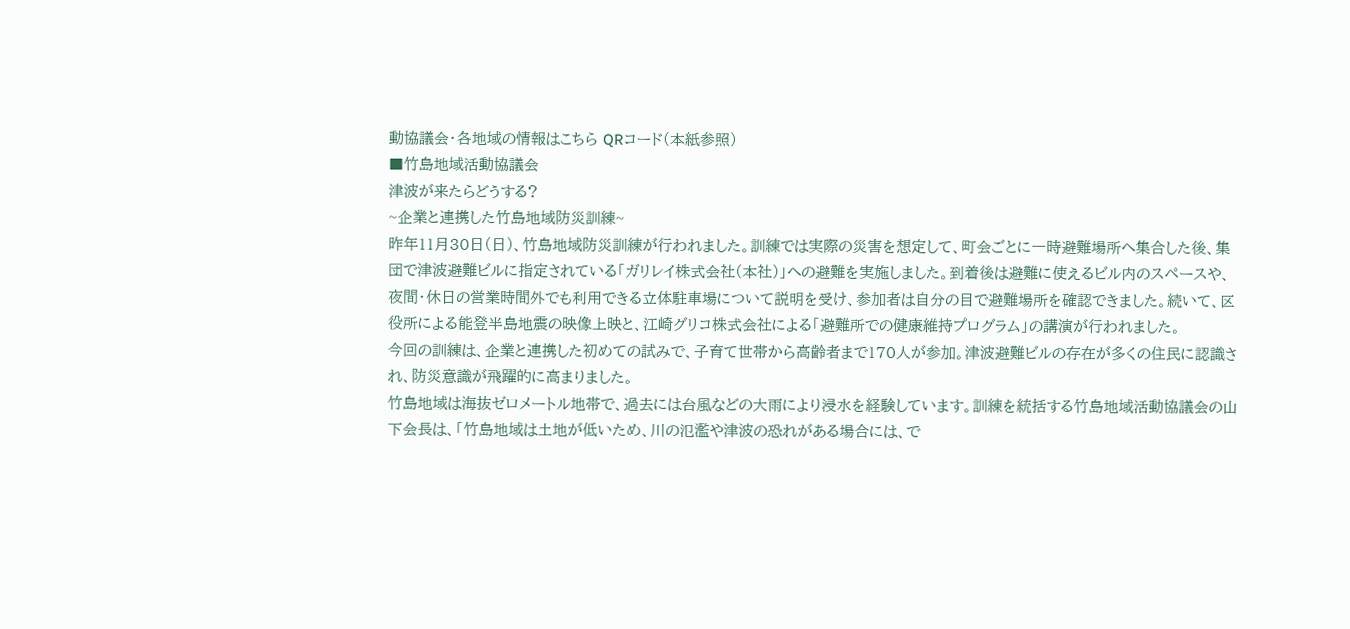動協議会・各地域の情報はこちら QRコード(本紙参照)
■竹島地域活動協議会
津波が来たらどうする?
~企業と連携した竹島地域防災訓練~
昨年11月30日(日)、竹島地域防災訓練が行われました。訓練では実際の災害を想定して、町会ごとに一時避難場所へ集合した後、集団で津波避難ビルに指定されている「ガリレイ株式会社(本社)」への避難を実施しました。到着後は避難に使えるビル内のスペースや、夜間・休日の営業時間外でも利用できる立体駐車場について説明を受け、参加者は自分の目で避難場所を確認できました。続いて、区役所による能登半島地震の映像上映と、江崎グリコ株式会社による「避難所での健康維持プログラム」の講演が行われました。
今回の訓練は、企業と連携した初めての試みで、子育て世帯から高齢者まで170人が参加。津波避難ビルの存在が多くの住民に認識され、防災意識が飛躍的に高まりました。
竹島地域は海抜ゼロメートル地帯で、過去には台風などの大雨により浸水を経験しています。訓練を統括する竹島地域活動協議会の山下会長は、「竹島地域は土地が低いため、川の氾濫や津波の恐れがある場合には、で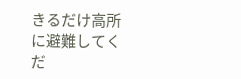きるだけ高所に避難してくだ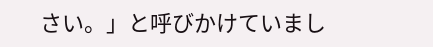さい。」と呼びかけていまし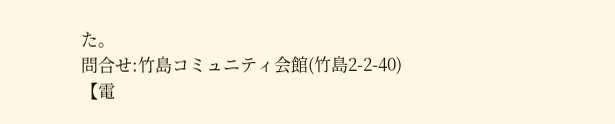た。
問合せ:竹島コミュニティ会館(竹島2-2-40)
【電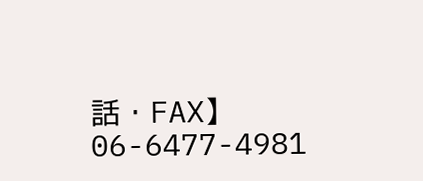話・FAX】06-6477-4981